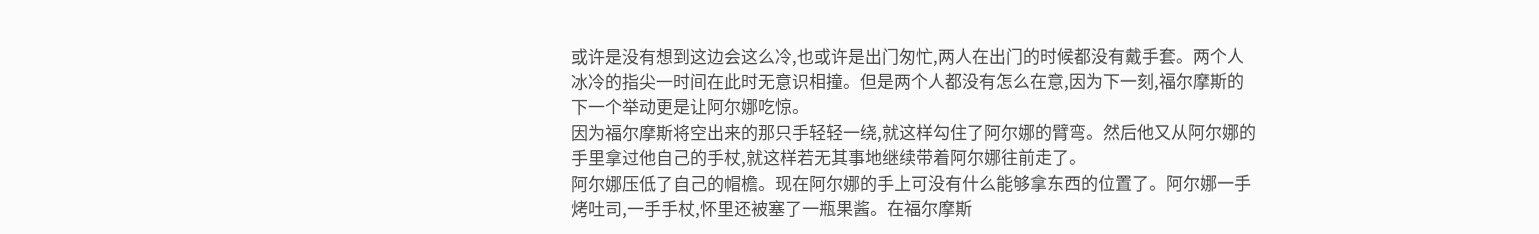或许是没有想到这边会这么冷,也或许是出门匆忙,两人在出门的时候都没有戴手套。两个人冰冷的指尖一时间在此时无意识相撞。但是两个人都没有怎么在意,因为下一刻,福尔摩斯的下一个举动更是让阿尔娜吃惊。
因为福尔摩斯将空出来的那只手轻轻一绕,就这样勾住了阿尔娜的臂弯。然后他又从阿尔娜的手里拿过他自己的手杖,就这样若无其事地继续带着阿尔娜往前走了。
阿尔娜压低了自己的帽檐。现在阿尔娜的手上可没有什么能够拿东西的位置了。阿尔娜一手烤吐司,一手手杖,怀里还被塞了一瓶果酱。在福尔摩斯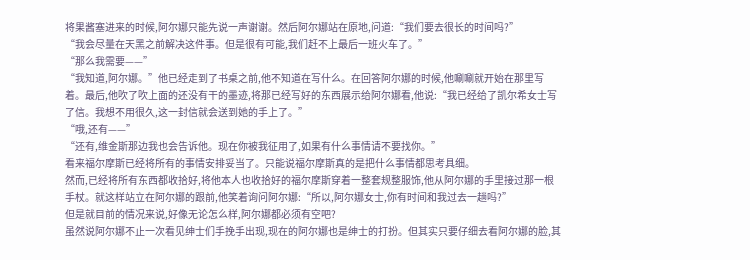将果酱塞进来的时候,阿尔娜只能先说一声谢谢。然后阿尔娜站在原地,问道:“我们要去很长的时间吗?”
“我会尽量在天黑之前解决这件事。但是很有可能,我们赶不上最后一班火车了。”
“那么我需要——”
“我知道,阿尔娜。”他已经走到了书桌之前,他不知道在写什么。在回答阿尔娜的时候,他唰唰就开始在那里写着。最后,他吹了吹上面的还没有干的墨迹,将那已经写好的东西展示给阿尔娜看,他说:“我已经给了凯尔希女士写了信。我想不用很久,这一封信就会送到她的手上了。”
“哦,还有——”
“还有,维金斯那边我也会告诉他。现在你被我征用了,如果有什么事情请不要找你。”
看来福尔摩斯已经将所有的事情安排妥当了。只能说福尔摩斯真的是把什么事情都思考具细。
然而,已经将所有东西都收拾好,将他本人也收拾好的福尔摩斯穿着一整套规整服饰,他从阿尔娜的手里接过那一根手杖。就这样站立在阿尔娜的跟前,他笑着询问阿尔娜:“所以,阿尔娜女士,你有时间和我过去一趟吗?”
但是就目前的情况来说,好像无论怎么样,阿尔娜都必须有空吧?
虽然说阿尔娜不止一次看见绅士们手挽手出现,现在的阿尔娜也是绅士的打扮。但其实只要仔细去看阿尔娜的脸,其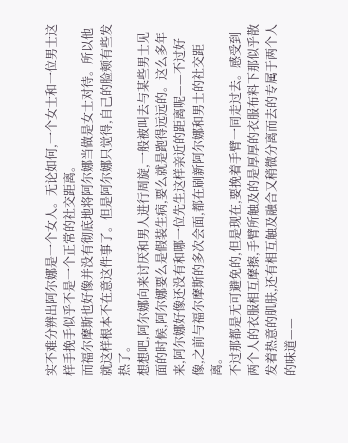实不难分辨出阿尔娜是一个女人。无论如何,一个女士和一位男士这样手挽手似乎不是一个正常的社交距离。
而福尔摩斯也好像并没有彻底地将阿尔娜当做是女士对待。所以他就这样根本不在意这件事了。但是阿尔娜只觉得,自己的脸颊有些发热了。
想想吧,阿尔娜向来讨厌和男人进行周旋,一般被叫去与某些男士见面的时候,阿尔娜要么是假装生病,要么就是跑得远远的。这么多年来,阿尔娜好像还没有和哪一位先生这样亲近的距离呢——不过好像,之前与福尔摩斯的多次会面,都在刷新阿尔娜和男士的社交距离。
不过那都是无可避免的,但是现在,要挽着手臂一同走过去。感受到两个人的衣服相互摩擦,手臂所触及的是厚厚的衣服布料下那似乎散发着热意的肌肤,还有相互触及融合又稍微分离而去的专属于两个人的味道——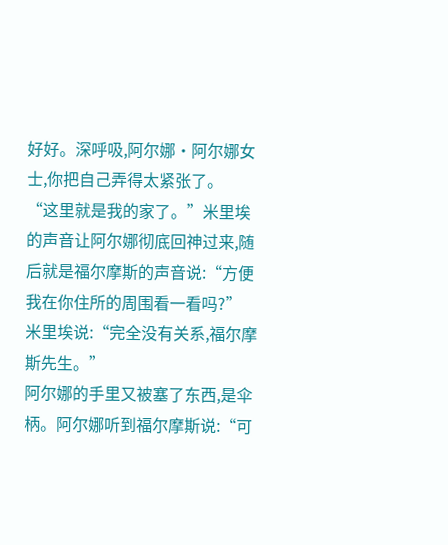好好。深呼吸,阿尔娜·阿尔娜女士,你把自己弄得太紧张了。
“这里就是我的家了。”米里埃的声音让阿尔娜彻底回神过来,随后就是福尔摩斯的声音说:“方便我在你住所的周围看一看吗?”
米里埃说:“完全没有关系,福尔摩斯先生。”
阿尔娜的手里又被塞了东西,是伞柄。阿尔娜听到福尔摩斯说:“可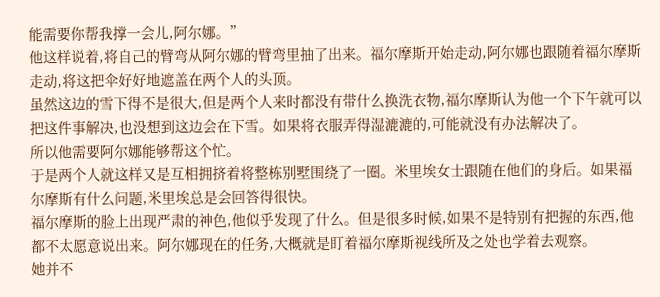能需要你帮我撑一会儿,阿尔娜。”
他这样说着,将自己的臂弯从阿尔娜的臂弯里抽了出来。福尔摩斯开始走动,阿尔娜也跟随着福尔摩斯走动,将这把伞好好地遮盖在两个人的头顶。
虽然这边的雪下得不是很大,但是两个人来时都没有带什么换洗衣物,福尔摩斯认为他一个下午就可以把这件事解决,也没想到这边会在下雪。如果将衣服弄得湿漉漉的,可能就没有办法解决了。
所以他需要阿尔娜能够帮这个忙。
于是两个人就这样又是互相拥挤着将整栋别墅围绕了一圈。米里埃女士跟随在他们的身后。如果福尔摩斯有什么问题,米里埃总是会回答得很快。
福尔摩斯的脸上出现严肃的神色,他似乎发现了什么。但是很多时候,如果不是特别有把握的东西,他都不太愿意说出来。阿尔娜现在的任务,大概就是盯着福尔摩斯视线所及之处也学着去观察。
她并不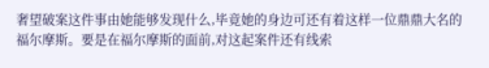奢望破案这件事由她能够发现什么,毕竟她的身边可还有着这样一位鼎鼎大名的福尔摩斯。要是在福尔摩斯的面前,对这起案件还有线索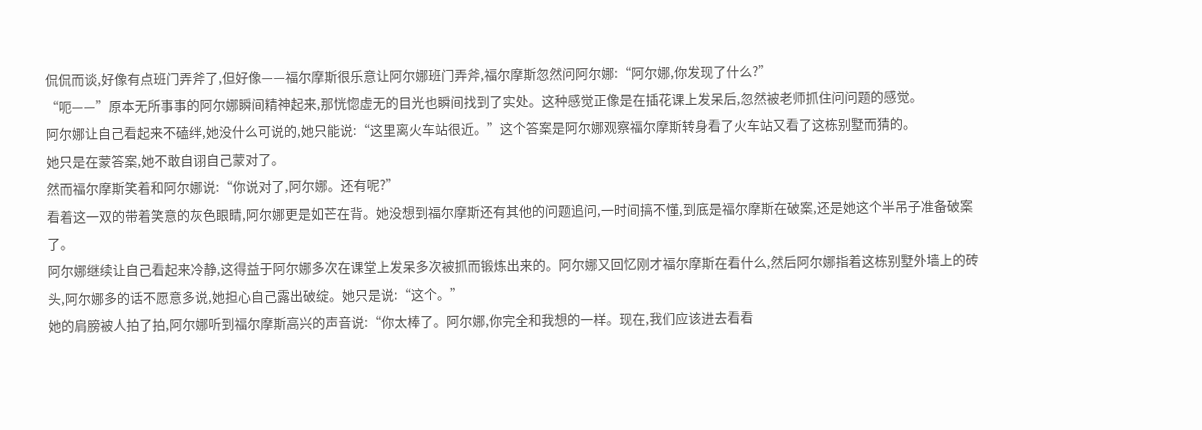侃侃而谈,好像有点班门弄斧了,但好像——福尔摩斯很乐意让阿尔娜班门弄斧,福尔摩斯忽然问阿尔娜:“阿尔娜,你发现了什么?”
“呃——”原本无所事事的阿尔娜瞬间精神起来,那恍惚虚无的目光也瞬间找到了实处。这种感觉正像是在插花课上发呆后,忽然被老师抓住问问题的感觉。
阿尔娜让自己看起来不磕绊,她没什么可说的,她只能说:“这里离火车站很近。”这个答案是阿尔娜观察福尔摩斯转身看了火车站又看了这栋别墅而猜的。
她只是在蒙答案,她不敢自诩自己蒙对了。
然而福尔摩斯笑着和阿尔娜说:“你说对了,阿尔娜。还有呢?”
看着这一双的带着笑意的灰色眼睛,阿尔娜更是如芒在背。她没想到福尔摩斯还有其他的问题追问,一时间搞不懂,到底是福尔摩斯在破案,还是她这个半吊子准备破案了。
阿尔娜继续让自己看起来冷静,这得益于阿尔娜多次在课堂上发呆多次被抓而锻炼出来的。阿尔娜又回忆刚才福尔摩斯在看什么,然后阿尔娜指着这栋别墅外墙上的砖头,阿尔娜多的话不愿意多说,她担心自己露出破绽。她只是说:“这个。”
她的肩膀被人拍了拍,阿尔娜听到福尔摩斯高兴的声音说:“你太棒了。阿尔娜,你完全和我想的一样。现在,我们应该进去看看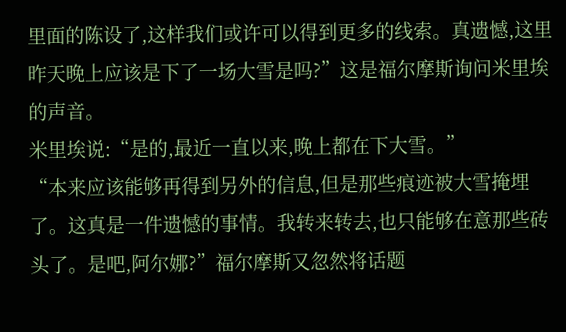里面的陈设了,这样我们或许可以得到更多的线索。真遗憾,这里昨天晚上应该是下了一场大雪是吗?”这是福尔摩斯询问米里埃的声音。
米里埃说:“是的,最近一直以来,晚上都在下大雪。”
“本来应该能够再得到另外的信息,但是那些痕迹被大雪掩埋了。这真是一件遗憾的事情。我转来转去,也只能够在意那些砖头了。是吧,阿尔娜?”福尔摩斯又忽然将话题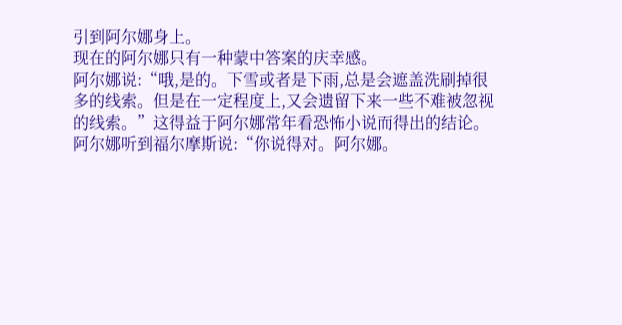引到阿尔娜身上。
现在的阿尔娜只有一种蒙中答案的庆幸感。
阿尔娜说:“哦,是的。下雪或者是下雨,总是会遮盖洗刷掉很多的线索。但是在一定程度上,又会遗留下来一些不难被忽视的线索。”这得益于阿尔娜常年看恐怖小说而得出的结论。
阿尔娜听到福尔摩斯说:“你说得对。阿尔娜。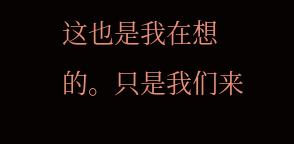这也是我在想的。只是我们来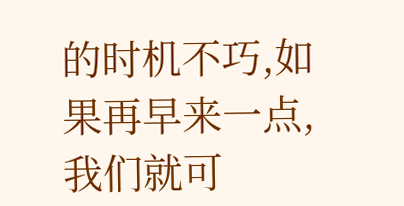的时机不巧,如果再早来一点,我们就可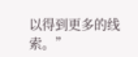以得到更多的线索。”